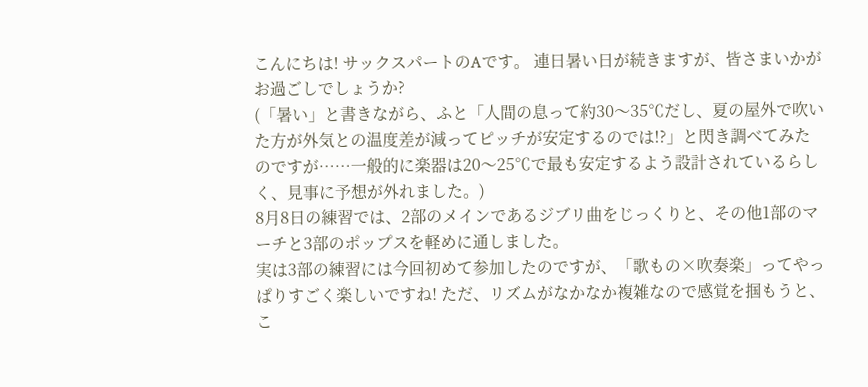こんにちは! サックスパートのAです。 連日暑い日が続きますが、皆さまいかがお過ごしでしょうか?
(「暑い」と書きながら、ふと「人間の息って約30〜35℃だし、夏の屋外で吹いた方が外気との温度差が減ってピッチが安定するのでは!?」と閃き調べてみたのですが……一般的に楽器は20〜25℃で最も安定するよう設計されているらしく、見事に予想が外れました。)
8月8日の練習では、2部のメインであるジブリ曲をじっくりと、その他1部のマーチと3部のポップスを軽めに通しました。
実は3部の練習には今回初めて参加したのですが、「歌もの×吹奏楽」ってやっぱりすごく楽しいですね! ただ、リズムがなかなか複雑なので感覚を掴もうと、こ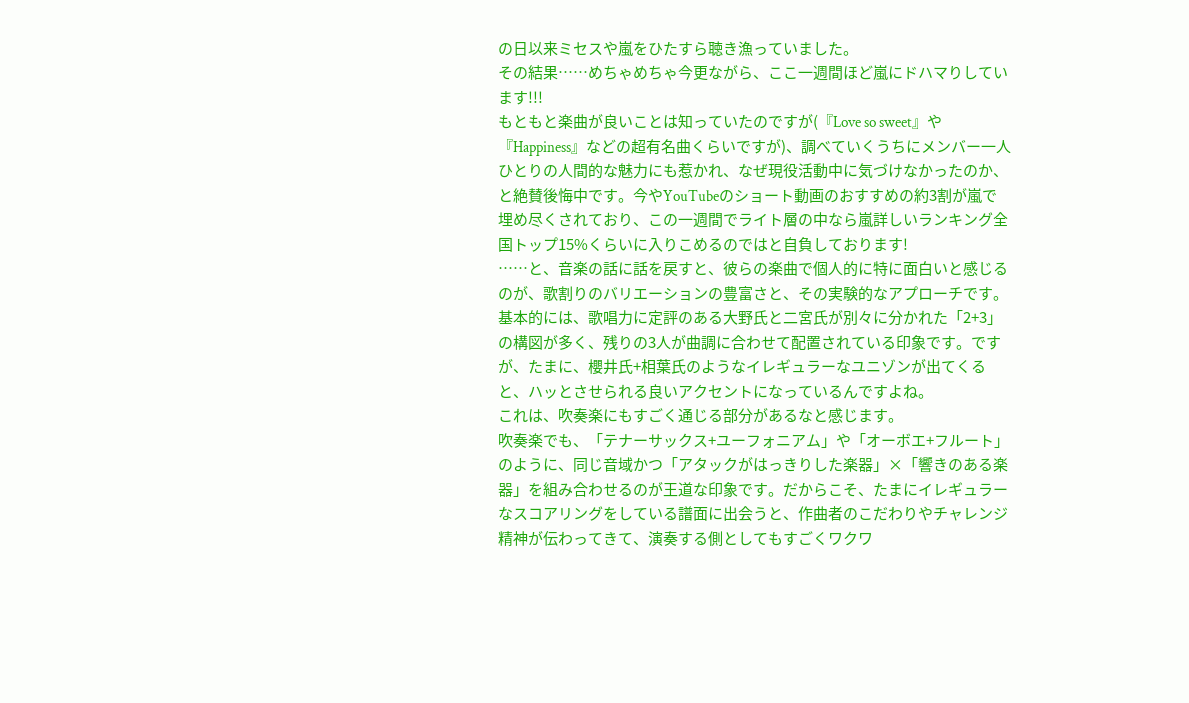の日以来ミセスや嵐をひたすら聴き漁っていました。
その結果……めちゃめちゃ今更ながら、ここ一週間ほど嵐にドハマりしています!!!
もともと楽曲が良いことは知っていたのですが(『Love so sweet』や『Happiness』などの超有名曲くらいですが)、調べていくうちにメンバー一人ひとりの人間的な魅力にも惹かれ、なぜ現役活動中に気づけなかったのか、と絶賛後悔中です。今やYouTubeのショート動画のおすすめの約3割が嵐で埋め尽くされており、この一週間でライト層の中なら嵐詳しいランキング全国トップ15%くらいに入りこめるのではと自負しております!
……と、音楽の話に話を戻すと、彼らの楽曲で個人的に特に面白いと感じるのが、歌割りのバリエーションの豊富さと、その実験的なアプローチです。
基本的には、歌唱力に定評のある大野氏と二宮氏が別々に分かれた「2+3」の構図が多く、残りの3人が曲調に合わせて配置されている印象です。ですが、たまに、櫻井氏+相葉氏のようなイレギュラーなユニゾンが出てくると、ハッとさせられる良いアクセントになっているんですよね。
これは、吹奏楽にもすごく通じる部分があるなと感じます。
吹奏楽でも、「テナーサックス+ユーフォニアム」や「オーボエ+フルート」のように、同じ音域かつ「アタックがはっきりした楽器」×「響きのある楽器」を組み合わせるのが王道な印象です。だからこそ、たまにイレギュラーなスコアリングをしている譜面に出会うと、作曲者のこだわりやチャレンジ精神が伝わってきて、演奏する側としてもすごくワクワ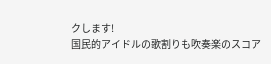クします!
国民的アイドルの歌割りも吹奏楽のスコア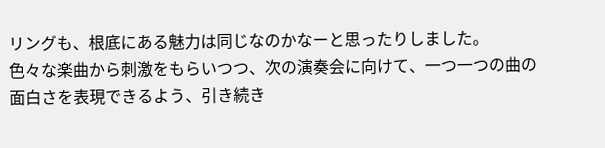リングも、根底にある魅力は同じなのかなーと思ったりしました。
色々な楽曲から刺激をもらいつつ、次の演奏会に向けて、一つ一つの曲の面白さを表現できるよう、引き続き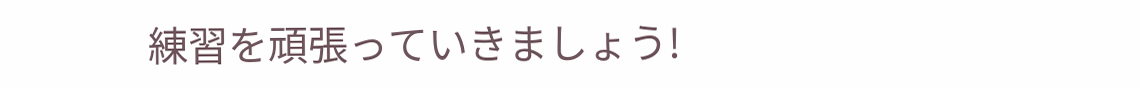練習を頑張っていきましょう!